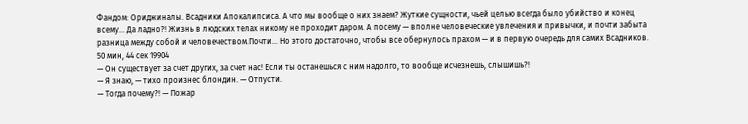Фандом: Ориджиналы. Всадники Апокалипсиса. А что мы вообще о них знаем? Жуткие сущности, чьей целью всегда было убийство и конец всему… Да ладно?! Жизнь в людских телах никому не проходит даром. А посему — вполне человеческие увлечения и привычки, и почти забыта разница между собой и человечеством.Почти… Но этого достаточно, чтобы все обернулось прахом — и в первую очередь для самих Всадников.
50 мин, 44 сек 19904
— Он существует за счет других, за счет нас! Если ты останешься с ним надолго, то вообще исчезнешь, слышишь?!
— Я знаю, — тихо произнес блондин. — Отпусти.
— Тогда почему?! — Пожар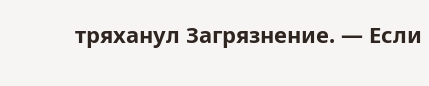тряханул Загрязнение. — Если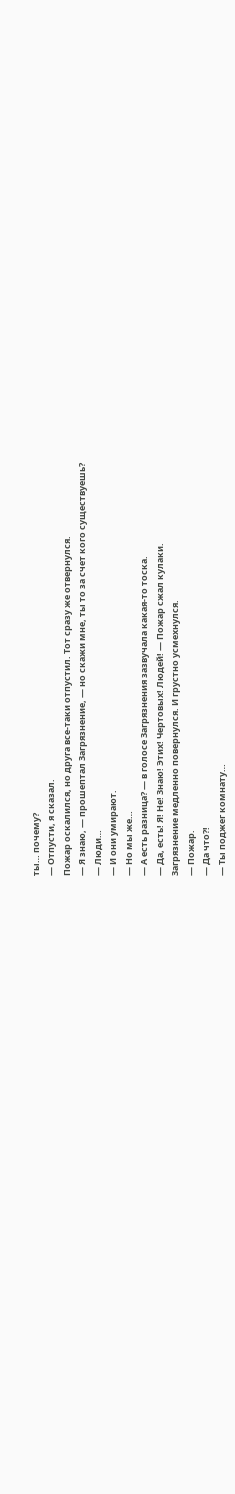ты… почему?
— Отпусти, я сказал.
Пожар оскалился, но друга все-таки отпустил. Тот сразу же отвернулся.
— Я знаю, — прошептал Загрязнение, — но скажи мне, ты то за счет кого существуешь?
— Люди…
— И они умирают.
— Но мы же…
— А есть разница? — в голосе Загрязнения зазвучала какая-то тоска.
— Да, есть! Я! Не! Знаю! Этих! Чертовых! Людей! — Пожар сжал кулаки.
Загрязнение медленно повернулся. И грустно усмехнулся.
— Пожар.
— Да что?!
— Ты поджег комнату…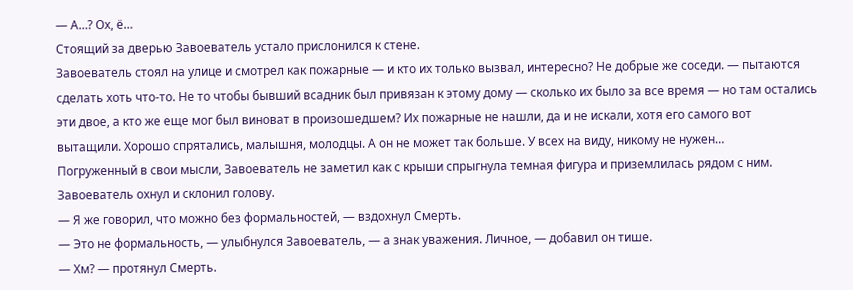— А…? Ох, ё…
Стоящий за дверью Завоеватель устало прислонился к стене.
Завоеватель стоял на улице и смотрел как пожарные — и кто их только вызвал, интересно? Не добрые же соседи. — пытаются сделать хоть что-то. Не то чтобы бывший всадник был привязан к этому дому — сколько их было за все время — но там остались эти двое, а кто же еще мог был виноват в произошедшем? Их пожарные не нашли, да и не искали, хотя его самого вот вытащили. Хорошо спрятались, малышня, молодцы. А он не может так больше. У всех на виду, никому не нужен…
Погруженный в свои мысли, Завоеватель не заметил как с крыши спрыгнула темная фигура и приземлилась рядом с ним.
Завоеватель охнул и склонил голову.
— Я же говорил, что можно без формальностей, — вздохнул Смерть.
— Это не формальность, — улыбнулся Завоеватель, — а знак уважения. Личное, — добавил он тише.
— Хм? — протянул Смерть.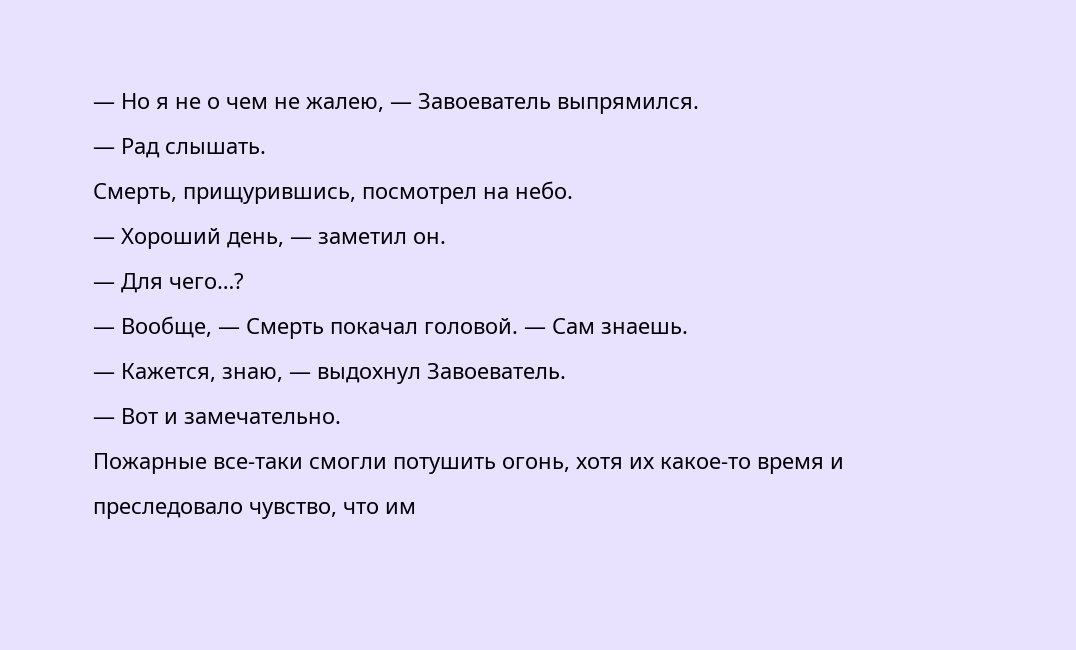— Но я не о чем не жалею, — Завоеватель выпрямился.
— Рад слышать.
Смерть, прищурившись, посмотрел на небо.
— Хороший день, — заметил он.
— Для чего…?
— Вообще, — Смерть покачал головой. — Сам знаешь.
— Кажется, знаю, — выдохнул Завоеватель.
— Вот и замечательно.
Пожарные все-таки смогли потушить огонь, хотя их какое-то время и преследовало чувство, что им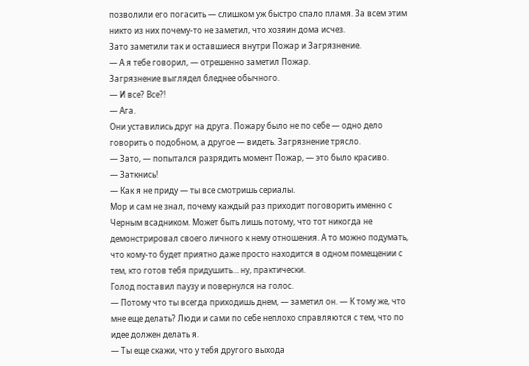позволили его погасить — слишком уж быстро спало пламя. За всем этим никто из них почему-то не заметил, что хозяин дома исчез.
Зато заметили так и оставшиеся внутри Пожар и Загрязнение.
— А я тебе говорил, — отрешенно заметил Пожар.
Загрязнение выглядел бледнее обычного.
— И все? Все?!
— Ага.
Они уставились друг на друга. Пожару было не по себе — одно дело говорить о подобном, а другое — видеть. Загрязнение трясло.
— Зато, — попытался разрядить момент Пожар, — это было красиво.
— Заткнись!
— Как я не приду — ты все смотришь сериалы.
Мор и сам не знал, почему каждый раз приходит поговорить именно с Черным всадником. Может быть лишь потому, что тот никогда не демонстрировал своего личного к нему отношения. А то можно подумать, что кому-то будет приятно даже просто находится в одном помещении с тем, кто готов тебя придушить… ну, практически.
Голод поставил паузу и повернулся на голос.
— Потому что ты всегда приходишь днем, — заметил он. — К тому же, что мне еще делать? Люди и сами по себе неплохо справляются с тем, что по идее должен делать я.
— Ты еще скажи, что у тебя другого выхода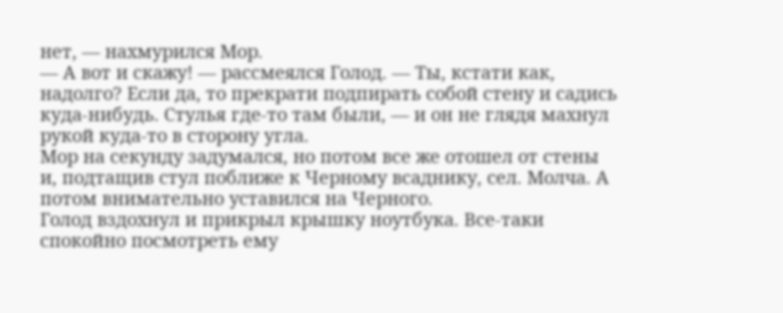нет, — нахмурился Мор.
— А вот и скажу! — рассмеялся Голод. — Ты, кстати как, надолго? Если да, то прекрати подпирать собой стену и садись куда-нибудь. Стулья где-то там были, — и он не глядя махнул рукой куда-то в сторону угла.
Мор на секунду задумался, но потом все же отошел от стены и, подтащив стул поближе к Черному всаднику, сел. Молча. А потом внимательно уставился на Черного.
Голод вздохнул и прикрыл крышку ноутбука. Все-таки спокойно посмотреть ему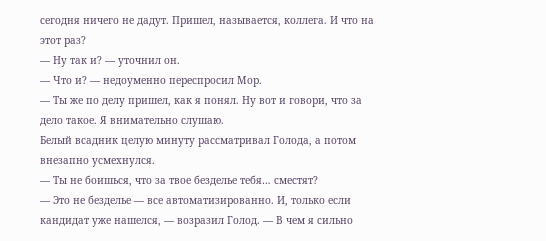сегодня ничего не дадут. Пришел, называется, коллега. И что на этот раз?
— Ну так и? — уточнил он.
— Что и? — недоуменно переспросил Мор.
— Ты же по делу пришел, как я понял. Ну вот и говори, что за дело такое. Я внимательно слушаю.
Белый всадник целую минуту рассматривал Голода, а потом внезапно усмехнулся.
— Ты не боишься, что за твое безделье тебя… сместят?
— Это не безделье — все автоматизированно. И, только если кандидат уже нашелся, — возразил Голод. — В чем я сильно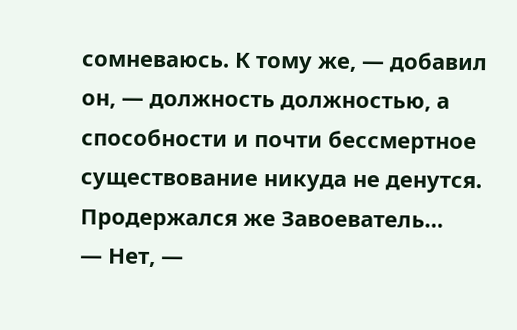сомневаюсь. К тому же, — добавил он, — должность должностью, а способности и почти бессмертное существование никуда не денутся. Продержался же Завоеватель…
— Нет, —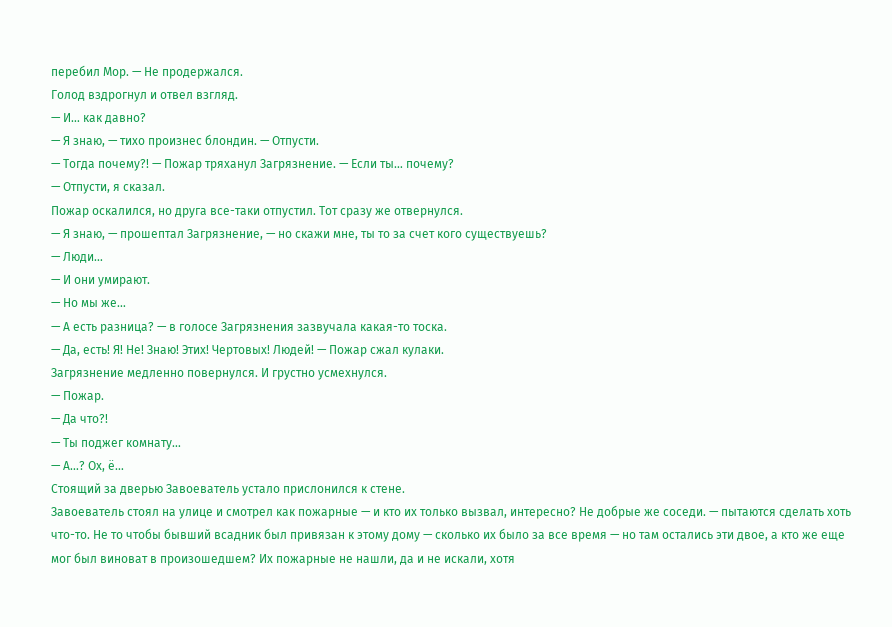перебил Мор. — Не продержался.
Голод вздрогнул и отвел взгляд.
— И… как давно?
— Я знаю, — тихо произнес блондин. — Отпусти.
— Тогда почему?! — Пожар тряханул Загрязнение. — Если ты… почему?
— Отпусти, я сказал.
Пожар оскалился, но друга все-таки отпустил. Тот сразу же отвернулся.
— Я знаю, — прошептал Загрязнение, — но скажи мне, ты то за счет кого существуешь?
— Люди…
— И они умирают.
— Но мы же…
— А есть разница? — в голосе Загрязнения зазвучала какая-то тоска.
— Да, есть! Я! Не! Знаю! Этих! Чертовых! Людей! — Пожар сжал кулаки.
Загрязнение медленно повернулся. И грустно усмехнулся.
— Пожар.
— Да что?!
— Ты поджег комнату…
— А…? Ох, ё…
Стоящий за дверью Завоеватель устало прислонился к стене.
Завоеватель стоял на улице и смотрел как пожарные — и кто их только вызвал, интересно? Не добрые же соседи. — пытаются сделать хоть что-то. Не то чтобы бывший всадник был привязан к этому дому — сколько их было за все время — но там остались эти двое, а кто же еще мог был виноват в произошедшем? Их пожарные не нашли, да и не искали, хотя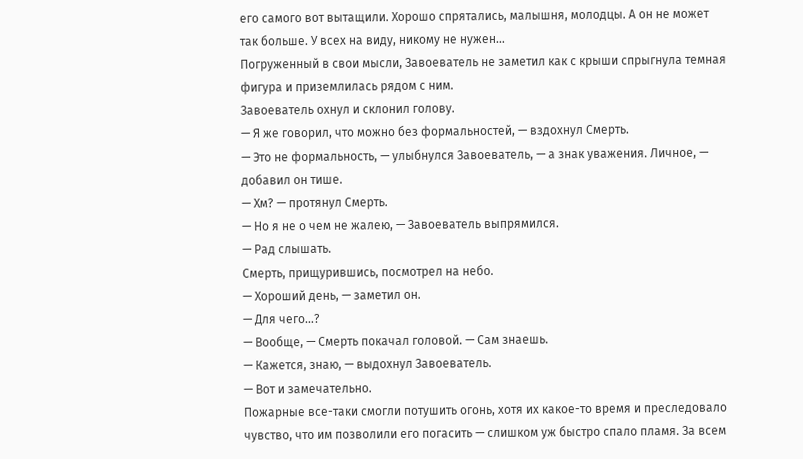его самого вот вытащили. Хорошо спрятались, малышня, молодцы. А он не может так больше. У всех на виду, никому не нужен…
Погруженный в свои мысли, Завоеватель не заметил как с крыши спрыгнула темная фигура и приземлилась рядом с ним.
Завоеватель охнул и склонил голову.
— Я же говорил, что можно без формальностей, — вздохнул Смерть.
— Это не формальность, — улыбнулся Завоеватель, — а знак уважения. Личное, — добавил он тише.
— Хм? — протянул Смерть.
— Но я не о чем не жалею, — Завоеватель выпрямился.
— Рад слышать.
Смерть, прищурившись, посмотрел на небо.
— Хороший день, — заметил он.
— Для чего…?
— Вообще, — Смерть покачал головой. — Сам знаешь.
— Кажется, знаю, — выдохнул Завоеватель.
— Вот и замечательно.
Пожарные все-таки смогли потушить огонь, хотя их какое-то время и преследовало чувство, что им позволили его погасить — слишком уж быстро спало пламя. За всем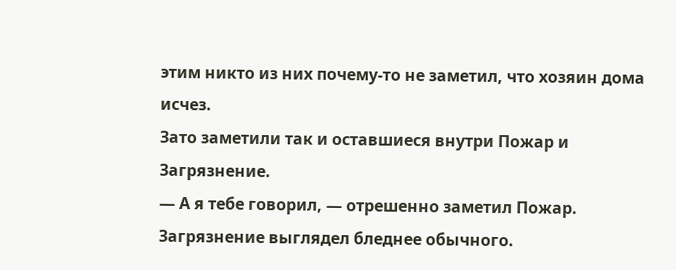этим никто из них почему-то не заметил, что хозяин дома исчез.
Зато заметили так и оставшиеся внутри Пожар и Загрязнение.
— А я тебе говорил, — отрешенно заметил Пожар.
Загрязнение выглядел бледнее обычного.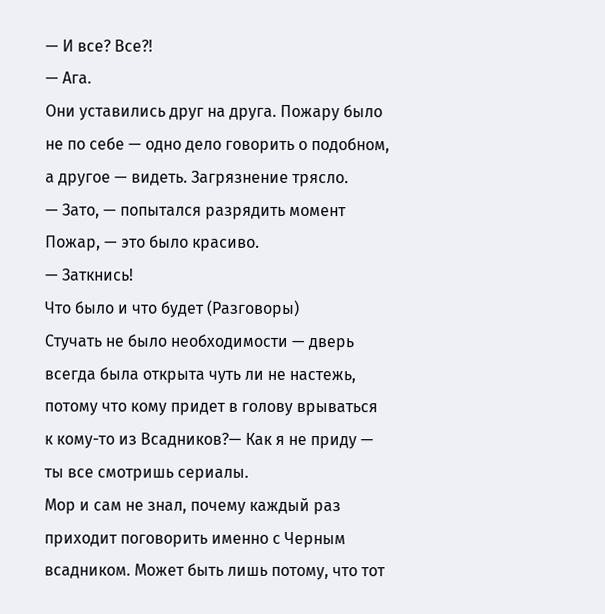— И все? Все?!
— Ага.
Они уставились друг на друга. Пожару было не по себе — одно дело говорить о подобном, а другое — видеть. Загрязнение трясло.
— Зато, — попытался разрядить момент Пожар, — это было красиво.
— Заткнись!
Что было и что будет (Разговоры)
Стучать не было необходимости — дверь всегда была открыта чуть ли не настежь, потому что кому придет в голову врываться к кому-то из Всадников?— Как я не приду — ты все смотришь сериалы.
Мор и сам не знал, почему каждый раз приходит поговорить именно с Черным всадником. Может быть лишь потому, что тот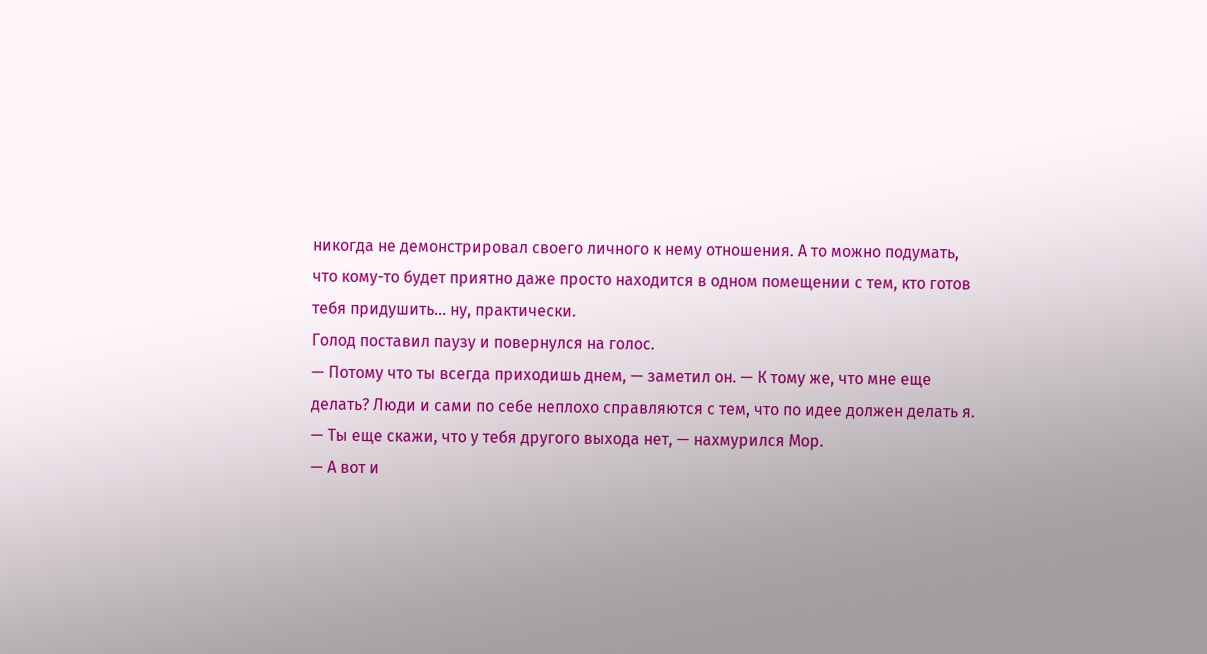никогда не демонстрировал своего личного к нему отношения. А то можно подумать, что кому-то будет приятно даже просто находится в одном помещении с тем, кто готов тебя придушить… ну, практически.
Голод поставил паузу и повернулся на голос.
— Потому что ты всегда приходишь днем, — заметил он. — К тому же, что мне еще делать? Люди и сами по себе неплохо справляются с тем, что по идее должен делать я.
— Ты еще скажи, что у тебя другого выхода нет, — нахмурился Мор.
— А вот и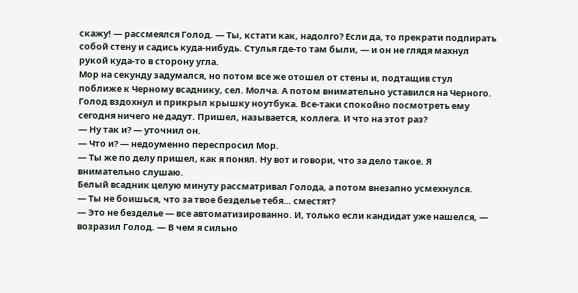скажу! — рассмеялся Голод. — Ты, кстати как, надолго? Если да, то прекрати подпирать собой стену и садись куда-нибудь. Стулья где-то там были, — и он не глядя махнул рукой куда-то в сторону угла.
Мор на секунду задумался, но потом все же отошел от стены и, подтащив стул поближе к Черному всаднику, сел. Молча. А потом внимательно уставился на Черного.
Голод вздохнул и прикрыл крышку ноутбука. Все-таки спокойно посмотреть ему сегодня ничего не дадут. Пришел, называется, коллега. И что на этот раз?
— Ну так и? — уточнил он.
— Что и? — недоуменно переспросил Мор.
— Ты же по делу пришел, как я понял. Ну вот и говори, что за дело такое. Я внимательно слушаю.
Белый всадник целую минуту рассматривал Голода, а потом внезапно усмехнулся.
— Ты не боишься, что за твое безделье тебя… сместят?
— Это не безделье — все автоматизированно. И, только если кандидат уже нашелся, — возразил Голод. — В чем я сильно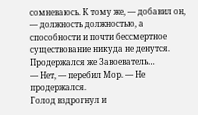сомневаюсь. К тому же, — добавил он, — должность должностью, а способности и почти бессмертное существование никуда не денутся. Продержался же Завоеватель…
— Нет, — перебил Мор. — Не продержался.
Голод вздрогнул и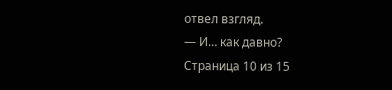отвел взгляд.
— И… как давно?
Страница 10 из 15